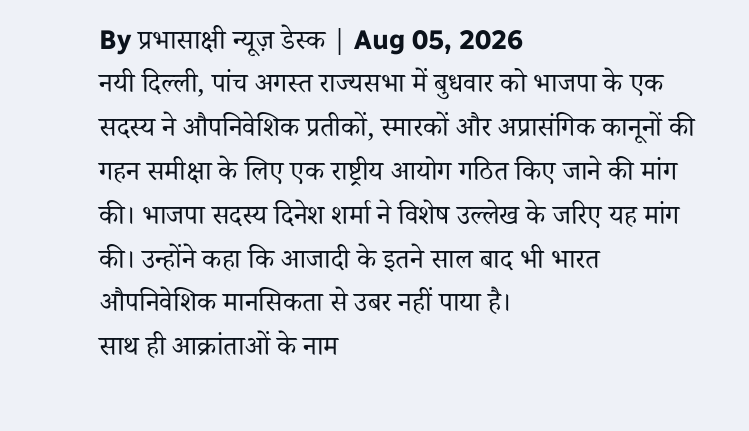By प्रभासाक्षी न्यूज़ डेस्क | Aug 05, 2026
नयी दिल्ली, पांच अगस्त राज्यसभा में बुधवार को भाजपा के एक सदस्य ने औपनिवेशिक प्रतीकों, स्मारकों और अप्रासंगिक कानूनों की गहन समीक्षा के लिए एक राष्ट्रीय आयोग गठित किए जाने की मांग की। भाजपा सदस्य दिनेश शर्मा ने विशेष उल्लेख के जरिए यह मांग की। उन्होंने कहा कि आजादी के इतने साल बाद भी भारत औपनिवेशिक मानसिकता से उबर नहीं पाया है।
साथ ही आक्रांताओं के नाम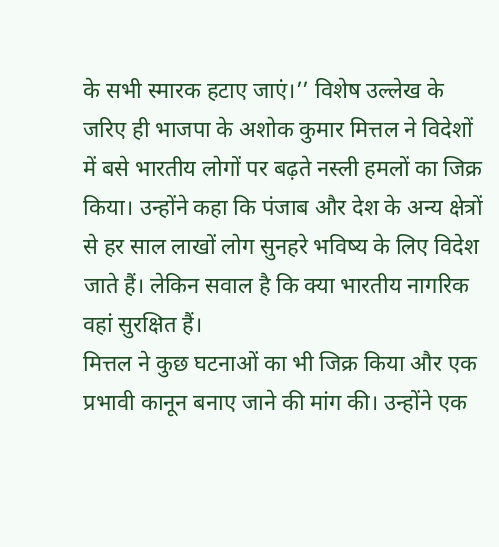के सभी स्मारक हटाए जाएं।’’ विशेष उल्लेख के जरिए ही भाजपा के अशोक कुमार मित्तल ने विदेशों में बसे भारतीय लोगों पर बढ़ते नस्ली हमलों का जिक्र किया। उन्होंने कहा कि पंजाब और देश के अन्य क्षेत्रों से हर साल लाखों लोग सुनहरे भविष्य के लिए विदेश जाते हैं। लेकिन सवाल है कि क्या भारतीय नागरिक वहां सुरक्षित हैं।
मित्तल ने कुछ घटनाओं का भी जिक्र किया और एक प्रभावी कानून बनाए जाने की मांग की। उन्होंने एक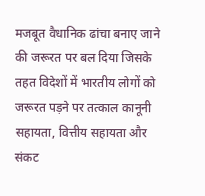मजबूत वैधानिक ढांचा बनाए जाने की जरूरत पर बल दिया जिसके तहत विदेशों में भारतीय लोगों को जरूरत पड़ने पर तत्काल कानूनी सहायता, वित्तीय सहायता और संकट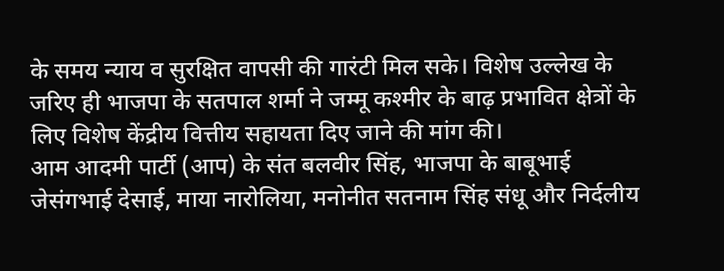के समय न्याय व सुरक्षित वापसी की गारंटी मिल सके। विशेष उल्लेख के जरिए ही भाजपा के सतपाल शर्मा ने जम्मू कश्मीर के बाढ़ प्रभावित क्षेत्रों के लिए विशेष केंद्रीय वित्तीय सहायता दिए जाने की मांग की।
आम आदमी पार्टी (आप) के संत बलवीर सिंह, भाजपा के बाबूभाई जेसंगभाई देसाई, माया नारोलिया, मनोनीत सतनाम सिंह संधू और निर्दलीय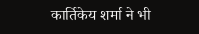कार्तिकेय शर्मा ने भी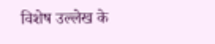विशेष उल्लेख के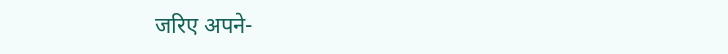जरिए अपने-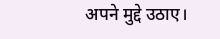अपने मुद्दे उठाए।